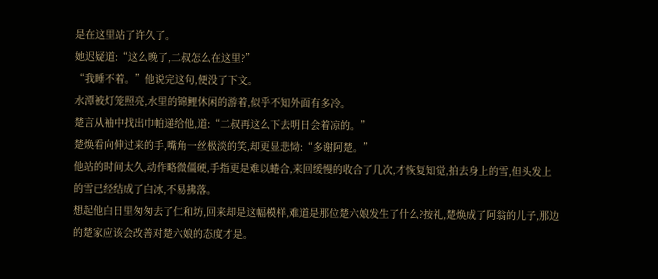是在这里站了许久了。
她迟疑道:“这么晚了,二叔怎么在这里?”
“我睡不着。”他说完这句,便没了下文。
水潭被灯笼照亮,水里的锦鲤休闲的游着,似乎不知外面有多冷。
楚言从袖中找出巾帕递给他,道:“二叔再这么下去明日会着凉的。”
楚焕看向伸过来的手,嘴角一丝极淡的笑,却更显悲恸:“多谢阿楚。”
他站的时间太久,动作略微僵硬,手指更是难以蜷合,来回缓慢的收合了几次,才恢复知觉,拍去身上的雪,但头发上的雪已经结成了白冰,不易拂落。
想起他白日里匆匆去了仁和坊,回来却是这幅模样,难道是那位楚六娘发生了什么?按礼,楚焕成了阿翁的儿子,那边的楚家应该会改善对楚六娘的态度才是。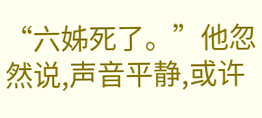“六姊死了。”他忽然说,声音平静,或许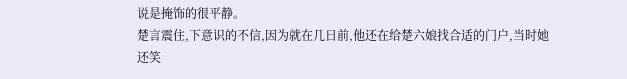说是掩饰的很平静。
楚言震住,下意识的不信,因为就在几日前,他还在给楚六娘找合适的门户,当时她还笑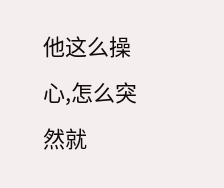他这么操心,怎么突然就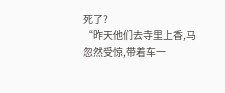死了?
“昨天他们去寺里上香,马忽然受惊,带着车一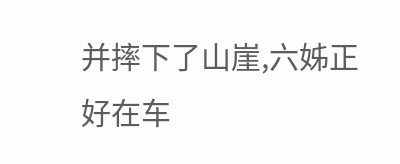并摔下了山崖,六姊正好在车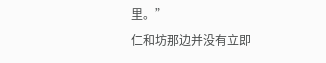里。”
仁和坊那边并没有立即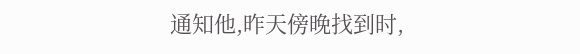通知他,昨天傍晚找到时,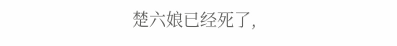楚六娘已经死了,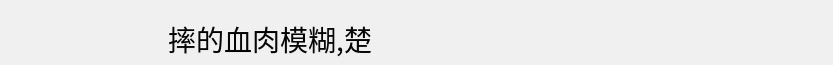摔的血肉模糊,楚